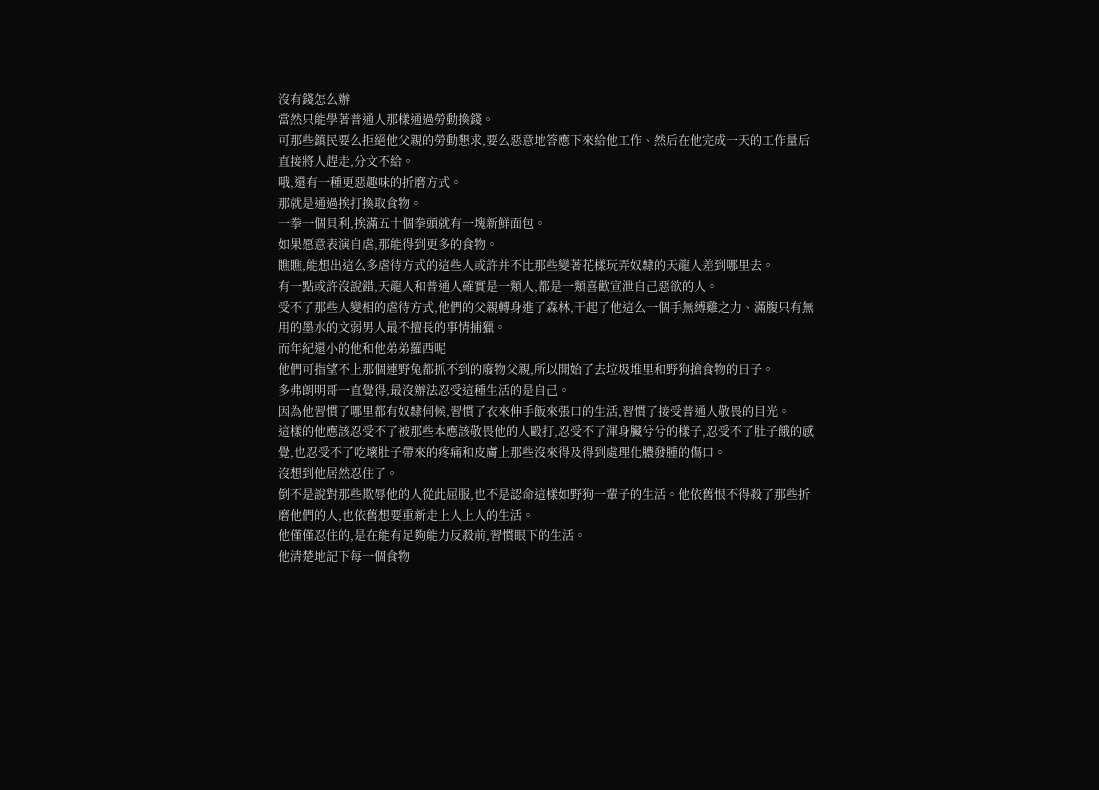沒有錢怎么辦
當然只能學著普通人那樣通過勞動換錢。
可那些鎮民要么拒絕他父親的勞動懇求,要么惡意地答應下來給他工作、然后在他完成一天的工作量后直接將人趕走,分文不給。
哦,還有一種更惡趣味的折磨方式。
那就是通過挨打換取食物。
一拳一個貝利,挨滿五十個拳頭就有一塊新鮮面包。
如果愿意表演自虐,那能得到更多的食物。
瞧瞧,能想出這么多虐待方式的這些人或許并不比那些變著花樣玩弄奴隸的天龍人差到哪里去。
有一點或許沒說錯,天龍人和普通人確實是一類人,都是一類喜歡宣泄自己惡欲的人。
受不了那些人變相的虐待方式,他們的父親轉身進了森林,干起了他這么一個手無縛雞之力、滿腹只有無用的墨水的文弱男人最不擅長的事情捕獵。
而年紀還小的他和他弟弟羅西呢
他們可指望不上那個連野兔都抓不到的廢物父親,所以開始了去垃圾堆里和野狗搶食物的日子。
多弗朗明哥一直覺得,最沒辦法忍受這種生活的是自己。
因為他習慣了哪里都有奴隸伺候,習慣了衣來伸手飯來張口的生活,習慣了接受普通人敬畏的目光。
這樣的他應該忍受不了被那些本應該敬畏他的人毆打,忍受不了渾身臟兮兮的樣子,忍受不了肚子餓的感覺,也忍受不了吃壞肚子帶來的疼痛和皮膚上那些沒來得及得到處理化膿發腫的傷口。
沒想到他居然忍住了。
倒不是說對那些欺辱他的人從此屈服,也不是認命這樣如野狗一輩子的生活。他依舊恨不得殺了那些折磨他們的人,也依舊想要重新走上人上人的生活。
他僅僅忍住的,是在能有足夠能力反殺前,習慣眼下的生活。
他清楚地記下每一個食物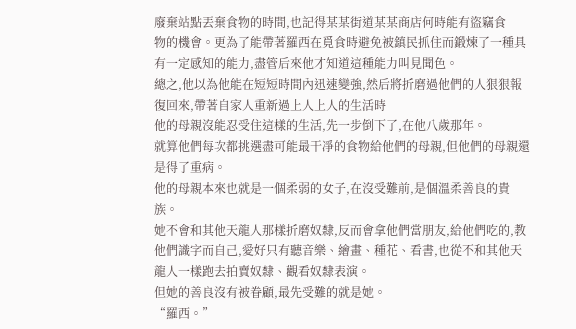廢棄站點丟棄食物的時間,也記得某某街道某某商店何時能有盜竊食
物的機會。更為了能帶著羅西在覓食時避免被鎮民抓住而鍛煉了一種具有一定感知的能力,盡管后來他才知道這種能力叫見聞色。
總之,他以為他能在短短時間內迅速變強,然后將折磨過他們的人狠狠報復回來,帶著自家人重新過上人上人的生活時
他的母親沒能忍受住這樣的生活,先一步倒下了,在他八歲那年。
就算他們每次都挑選盡可能最干凈的食物給他們的母親,但他們的母親還是得了重病。
他的母親本來也就是一個柔弱的女子,在沒受難前,是個溫柔善良的貴族。
她不會和其他天龍人那樣折磨奴隸,反而會拿他們當朋友,給他們吃的,教他們識字而自己,愛好只有聽音樂、繪畫、種花、看書,也從不和其他天龍人一樣跑去拍賣奴隸、觀看奴隸表演。
但她的善良沒有被眷顧,最先受難的就是她。
“羅西。”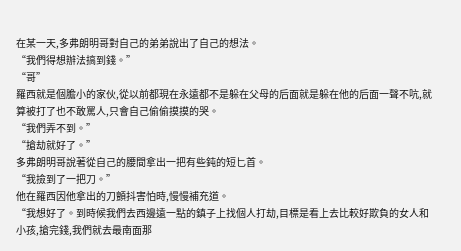在某一天,多弗朗明哥對自己的弟弟說出了自己的想法。
“我們得想辦法搞到錢。”
“哥”
羅西就是個膽小的家伙,從以前都現在永遠都不是躲在父母的后面就是躲在他的后面一聲不吭,就算被打了也不敢罵人,只會自己偷偷摸摸的哭。
“我們弄不到。”
“搶劫就好了。”
多弗朗明哥說著從自己的腰間拿出一把有些鈍的短匕首。
“我撿到了一把刀。”
他在羅西因他拿出的刀顫抖害怕時,慢慢補充道。
“我想好了。到時候我們去西邊遠一點的鎮子上找個人打劫,目標是看上去比較好欺負的女人和小孩,搶完錢,我們就去最南面那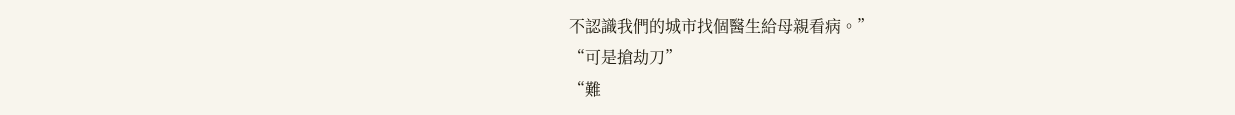不認識我們的城市找個醫生給母親看病。”
“可是搶劫刀”
“難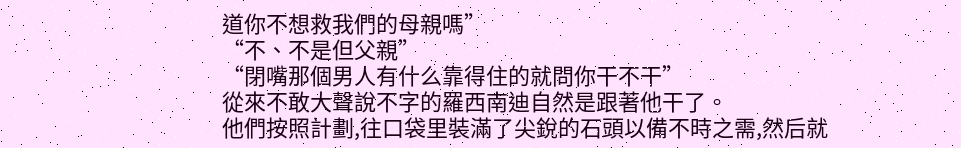道你不想救我們的母親嗎”
“不、不是但父親”
“閉嘴那個男人有什么靠得住的就問你干不干”
從來不敢大聲說不字的羅西南迪自然是跟著他干了。
他們按照計劃,往口袋里裝滿了尖銳的石頭以備不時之需,然后就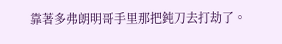靠著多弗朗明哥手里那把鈍刀去打劫了。